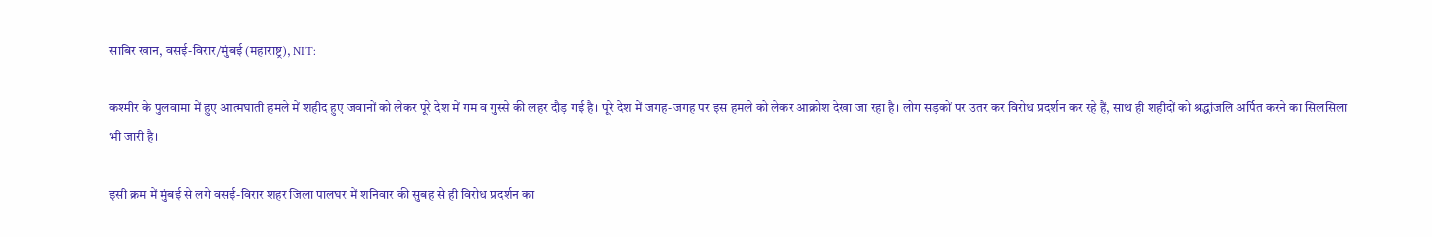साबिर खान, वसई-विरार/मुंबई (महाराष्ट्र), NIT:

कश्मीर के पुलवामा में हुए आत्मघाती हमले में शहीद हुए जवानों को लेकर पूरे देश में गम व गुस्से की लहर दौड़ गई है। पूरे देश में जगह-जगह पर इस हमले को लेकर आक्रोश देखा जा रहा है। लोग सड़कों पर उतर कर विरोध प्रदर्शन कर रहे हैं, साथ ही शहीदों को श्रद्धांजलि अर्पित करने का सिलसिला भी जारी है।

इसी क्रम में मुंबई से लगे वसई-विरार शहर जिला पालघर में शनिवार की सुबह से ही विरोध प्रदर्शन का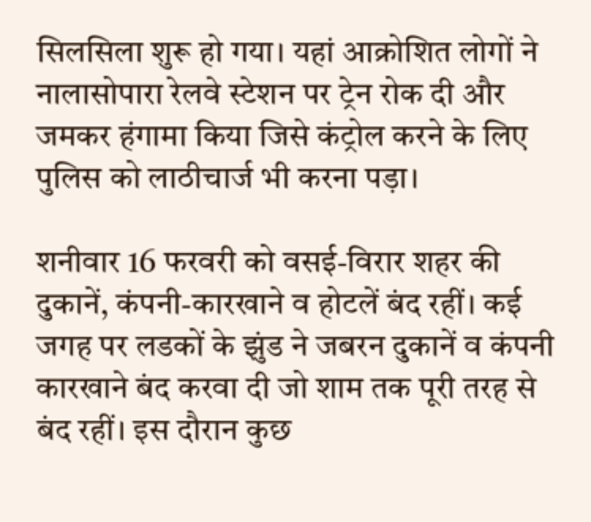सिलसिला शुरू हो गया। यहां आक्रोशित लोगों ने नालासोपारा रेलवे स्टेशन पर ट्रेन रोक दी और जमकर हंगामा किया जिसे कंट्रोल करने के लिए पुलिस को लाठीचार्ज भी करना पड़ा।

शनीवार 16 फरवरी को वसई-विरार शहर की दुकानें, कंपनी-कारखाने व होटलें बंद रहीं। कई जगह पर लडकों के झुंड ने जबरन दुकानें व कंपनी कारखाने बंद करवा दी जो शाम तक पूरी तरह से बंद रहीं। इस दौरान कुछ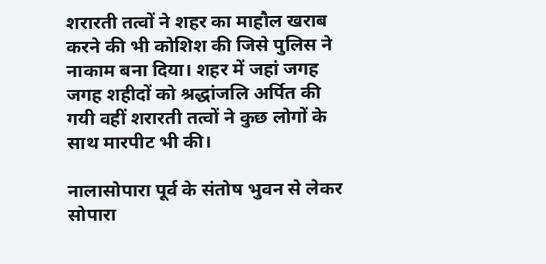शरारती तत्वों ने शहर का माहौल खराब करने की भी कोशिश की जिसे पुलिस ने नाकाम बना दिया। शहर में जहां जगह जगह शहीदों को श्रद्धांजलि अर्पित की गयी वहीं शरारती तत्वों ने कुछ लोगों के साथ मारपीट भी की।

नालासोपारा पूर्व के संतोष भुवन से लेकर सोपारा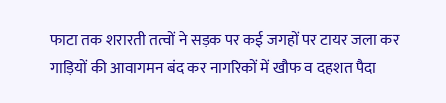फाटा तक शरारती तत्वों ने सड़क पर कई जगहों पर टायर जला कर गाड़ियों की आवागमन बंद कर नागरिकों में खौफ व दहशत पैदा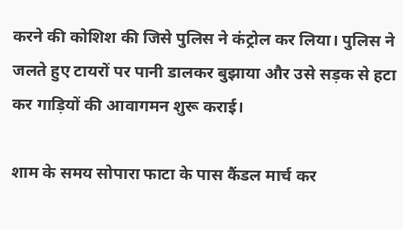करने की कोशिश की जिसे पुलिस ने कंट्रोल कर लिया। पुलिस ने जलते हुए टायरों पर पानी डालकर बुझाया और उसे सड़क से हटा कर गाड़ियों की आवागमन शुरू कराई।

शाम के समय सोपारा फाटा के पास कैंडल मार्च कर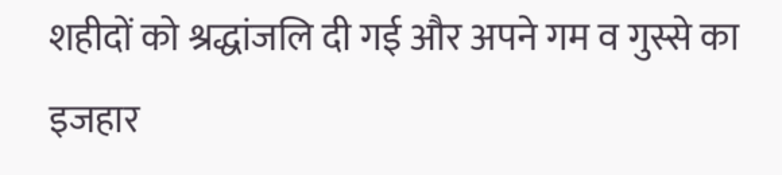शहीदों को श्रद्धांजलि दी गई और अपने गम व गुस्से का इजहार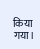किया गया।